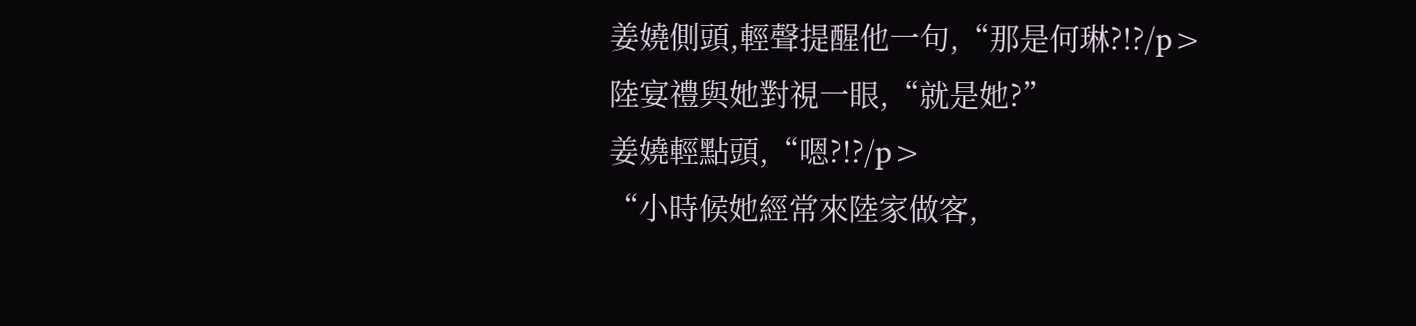姜嬈側頭,輕聲提醒他一句,“那是何琳?!?/p>
陸宴禮與她對視一眼,“就是她?”
姜嬈輕點頭,“嗯?!?/p>
“小時候她經常來陸家做客,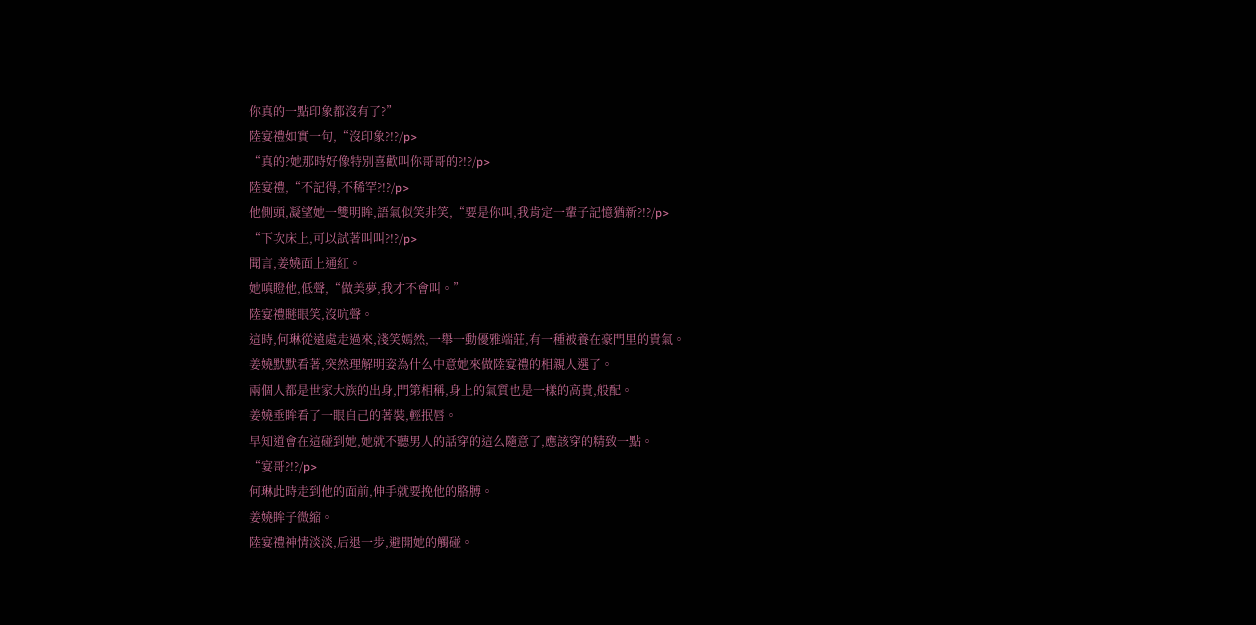你真的一點印象都沒有了?”
陸宴禮如實一句,“沒印象?!?/p>
“真的?她那時好像特別喜歡叫你哥哥的?!?/p>
陸宴禮,“不記得,不稀罕?!?/p>
他側頭,凝望她一雙明眸,語氣似笑非笑,“要是你叫,我肯定一輩子記憶猶新?!?/p>
“下次床上,可以試著叫叫?!?/p>
聞言,姜嬈面上通紅。
她嗔瞪他,低聲,“做美夢,我才不會叫。”
陸宴禮瞇眼笑,沒吭聲。
這時,何琳從遠處走過來,淺笑嫣然,一舉一動優雅端莊,有一種被養在豪門里的貴氣。
姜嬈默默看著,突然理解明姿為什么中意她來做陸宴禮的相親人選了。
兩個人都是世家大族的出身,門第相稱,身上的氣質也是一樣的高貴,般配。
姜嬈垂眸看了一眼自己的著裝,輕抿唇。
早知道會在這碰到她,她就不聽男人的話穿的這么隨意了,應該穿的精致一點。
“宴哥?!?/p>
何琳此時走到他的面前,伸手就要挽他的胳膊。
姜嬈眸子微縮。
陸宴禮神情淡淡,后退一步,避開她的觸碰。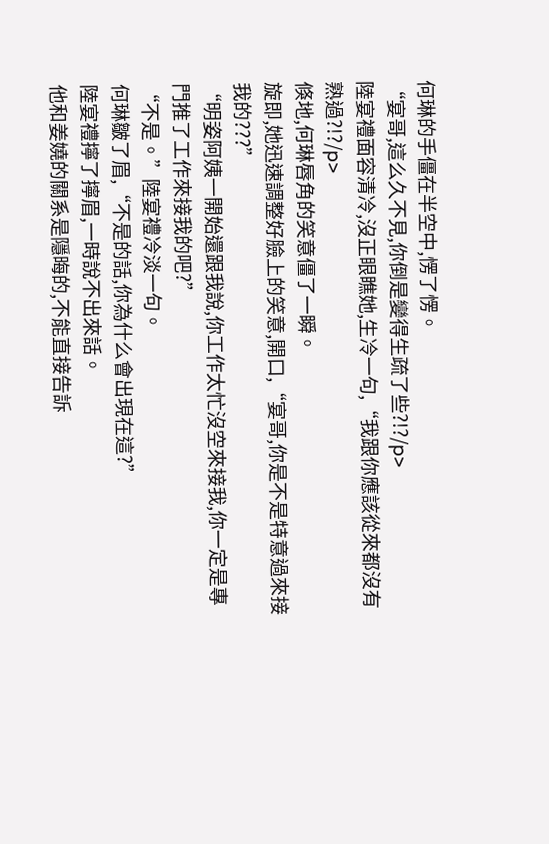何琳的手僵在半空中,愣了愣。
“宴哥,這么久不見,你倒是變得生疏了些?!?/p>
陸宴禮面容清冷,沒正眼瞧她,生冷一句,“我跟你應該從來都沒有熟過?!?/p>
倏地,何琳唇角的笑意僵了一瞬。
旋即,她迅速調整好臉上的笑意,開口,“宴哥,你是不是特意過來接我的???”
“明姿阿姨一開始還跟我說,你工作太忙沒空來接我,你一定是專門推了工作來接我的吧?”
“不是。”陸宴禮冷淡一句。
何琳皺了眉,“不是的話,你為什么會出現在這?”
陸宴禮擰了擰眉,一時說不出來話。
他和姜嬈的關系是隱晦的,不能直接告訴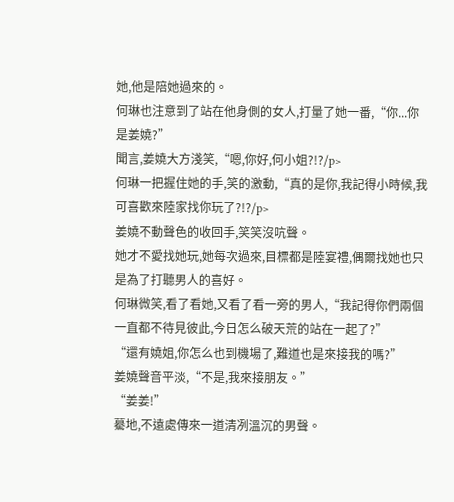她,他是陪她過來的。
何琳也注意到了站在他身側的女人,打量了她一番,“你...你是姜嬈?”
聞言,姜嬈大方淺笑,“嗯,你好,何小姐?!?/p>
何琳一把握住她的手,笑的激動,“真的是你,我記得小時候,我可喜歡來陸家找你玩了?!?/p>
姜嬈不動聲色的收回手,笑笑沒吭聲。
她才不愛找她玩,她每次過來,目標都是陸宴禮,偶爾找她也只是為了打聽男人的喜好。
何琳微笑,看了看她,又看了看一旁的男人,“我記得你們兩個一直都不待見彼此,今日怎么破天荒的站在一起了?”
“還有嬈姐,你怎么也到機場了,難道也是來接我的嗎?”
姜嬈聲音平淡,“不是,我來接朋友。”
“姜姜!”
驀地,不遠處傳來一道清冽溫沉的男聲。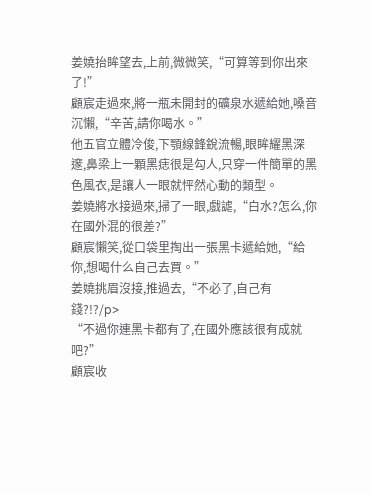姜嬈抬眸望去,上前,微微笑,“可算等到你出來了!”
顧宸走過來,將一瓶未開封的礦泉水遞給她,嗓音沉懶,“辛苦,請你喝水。”
他五官立體冷俊,下顎線鋒銳流暢,眼眸耀黑深邃,鼻梁上一顆黑痣很是勾人,只穿一件簡單的黑色風衣,是讓人一眼就怦然心動的類型。
姜嬈將水接過來,掃了一眼,戲謔,“白水?怎么,你在國外混的很差?”
顧宸懶笑,從口袋里掏出一張黑卡遞給她,“給你,想喝什么自己去買。”
姜嬈挑眉沒接,推過去,“不必了,自己有錢?!?/p>
“不過你連黑卡都有了,在國外應該很有成就吧?”
顧宸收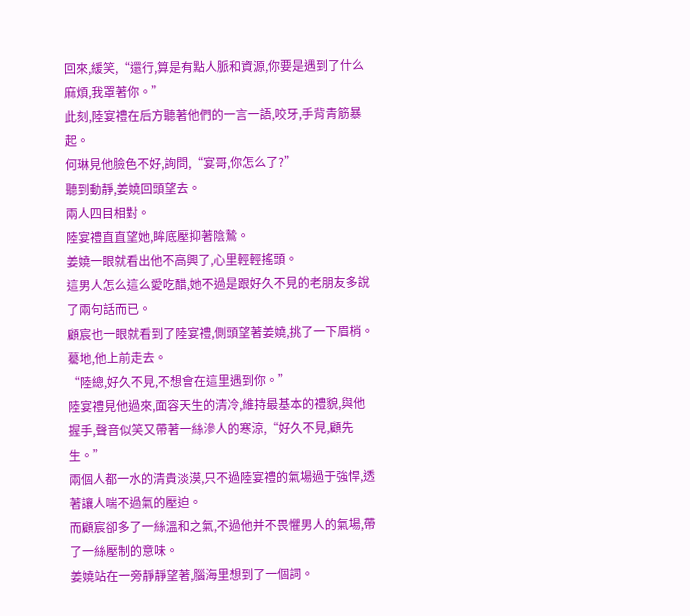回來,緩笑,“還行,算是有點人脈和資源,你要是遇到了什么麻煩,我罩著你。”
此刻,陸宴禮在后方聽著他們的一言一語,咬牙,手背青筋暴起。
何琳見他臉色不好,詢問,“宴哥,你怎么了?”
聽到動靜,姜嬈回頭望去。
兩人四目相對。
陸宴禮直直望她,眸底壓抑著陰鷙。
姜嬈一眼就看出他不高興了,心里輕輕搖頭。
這男人怎么這么愛吃醋,她不過是跟好久不見的老朋友多說了兩句話而已。
顧宸也一眼就看到了陸宴禮,側頭望著姜嬈,挑了一下眉梢。
驀地,他上前走去。
“陸總,好久不見,不想會在這里遇到你。”
陸宴禮見他過來,面容天生的清冷,維持最基本的禮貌,與他握手,聲音似笑又帶著一絲滲人的寒涼,“好久不見,顧先生。”
兩個人都一水的清貴淡漠,只不過陸宴禮的氣場過于強悍,透著讓人喘不過氣的壓迫。
而顧宸卻多了一絲溫和之氣,不過他并不畏懼男人的氣場,帶了一絲壓制的意味。
姜嬈站在一旁靜靜望著,腦海里想到了一個詞。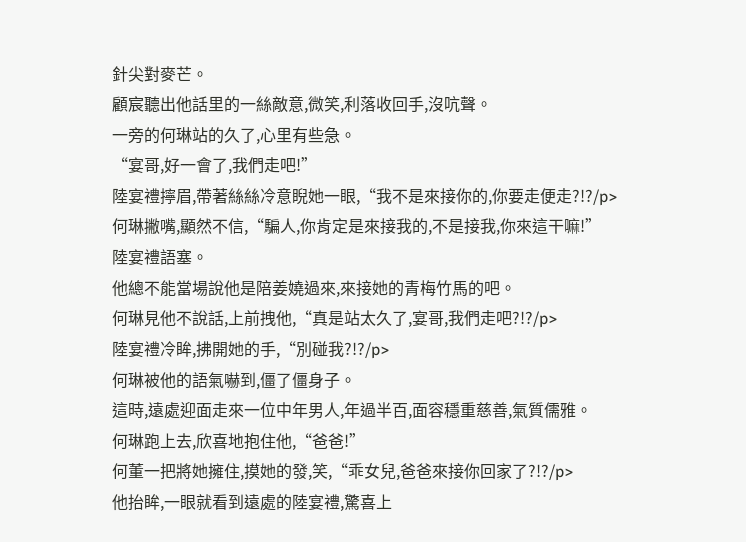針尖對麥芒。
顧宸聽出他話里的一絲敵意,微笑,利落收回手,沒吭聲。
一旁的何琳站的久了,心里有些急。
“宴哥,好一會了,我們走吧!”
陸宴禮擰眉,帶著絲絲冷意睨她一眼,“我不是來接你的,你要走便走?!?/p>
何琳撇嘴,顯然不信,“騙人,你肯定是來接我的,不是接我,你來這干嘛!”
陸宴禮語塞。
他總不能當場說他是陪姜嬈過來,來接她的青梅竹馬的吧。
何琳見他不說話,上前拽他,“真是站太久了,宴哥,我們走吧?!?/p>
陸宴禮冷眸,拂開她的手,“別碰我?!?/p>
何琳被他的語氣嚇到,僵了僵身子。
這時,遠處迎面走來一位中年男人,年過半百,面容穩重慈善,氣質儒雅。
何琳跑上去,欣喜地抱住他,“爸爸!”
何董一把將她擁住,摸她的發,笑,“乖女兒,爸爸來接你回家了?!?/p>
他抬眸,一眼就看到遠處的陸宴禮,驚喜上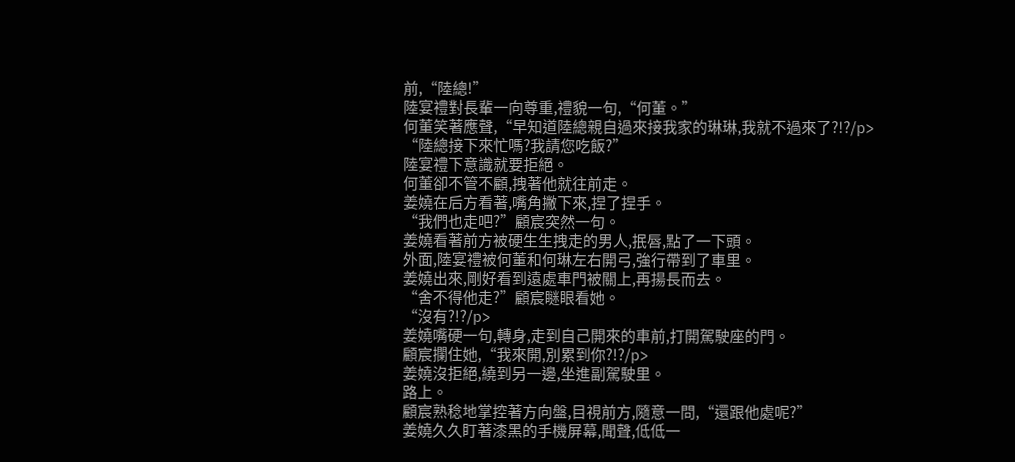前,“陸總!”
陸宴禮對長輩一向尊重,禮貌一句,“何董。”
何董笑著應聲,“早知道陸總親自過來接我家的琳琳,我就不過來了?!?/p>
“陸總接下來忙嗎?我請您吃飯?”
陸宴禮下意識就要拒絕。
何董卻不管不顧,拽著他就往前走。
姜嬈在后方看著,嘴角撇下來,捏了捏手。
“我們也走吧?”顧宸突然一句。
姜嬈看著前方被硬生生拽走的男人,抿唇,點了一下頭。
外面,陸宴禮被何董和何琳左右開弓,強行帶到了車里。
姜嬈出來,剛好看到遠處車門被關上,再揚長而去。
“舍不得他走?”顧宸瞇眼看她。
“沒有?!?/p>
姜嬈嘴硬一句,轉身,走到自己開來的車前,打開駕駛座的門。
顧宸攔住她,“我來開,別累到你?!?/p>
姜嬈沒拒絕,繞到另一邊,坐進副駕駛里。
路上。
顧宸熟稔地掌控著方向盤,目視前方,隨意一問,“還跟他處呢?”
姜嬈久久盯著漆黑的手機屏幕,聞聲,低低一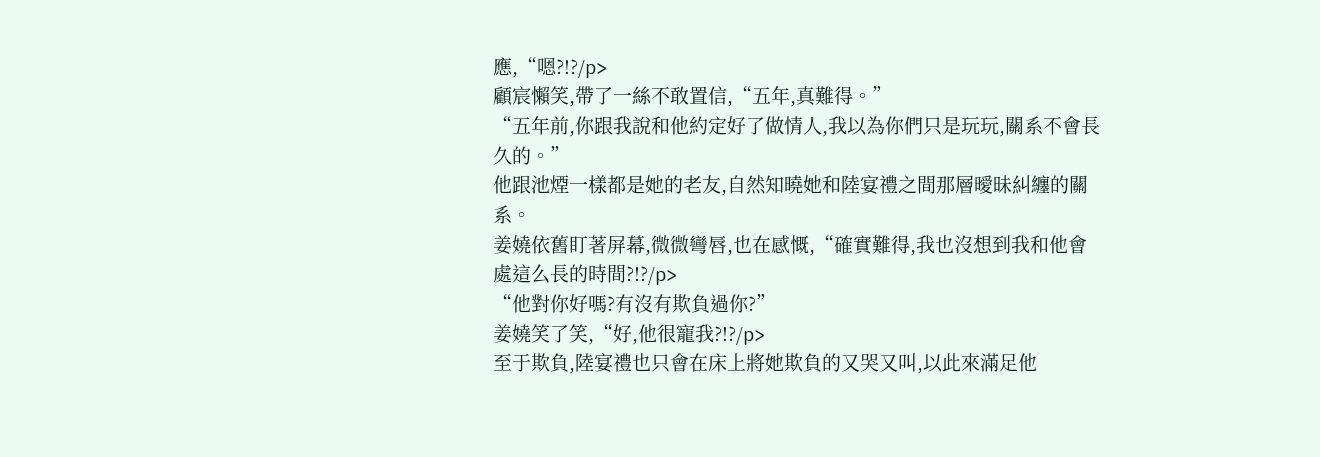應,“嗯?!?/p>
顧宸懶笑,帶了一絲不敢置信,“五年,真難得。”
“五年前,你跟我說和他約定好了做情人,我以為你們只是玩玩,關系不會長久的。”
他跟池煙一樣都是她的老友,自然知曉她和陸宴禮之間那層曖昧糾纏的關系。
姜嬈依舊盯著屏幕,微微彎唇,也在感慨,“確實難得,我也沒想到我和他會處這么長的時間?!?/p>
“他對你好嗎?有沒有欺負過你?”
姜嬈笑了笑,“好,他很寵我?!?/p>
至于欺負,陸宴禮也只會在床上將她欺負的又哭又叫,以此來滿足他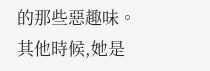的那些惡趣味。
其他時候,她是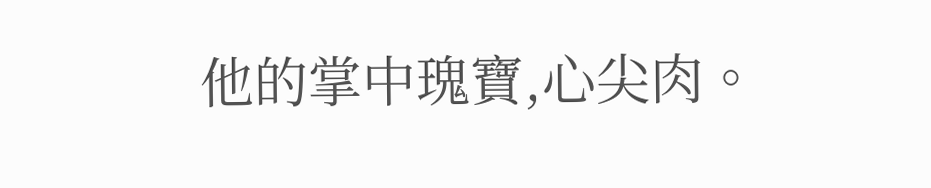他的掌中瑰寶,心尖肉。